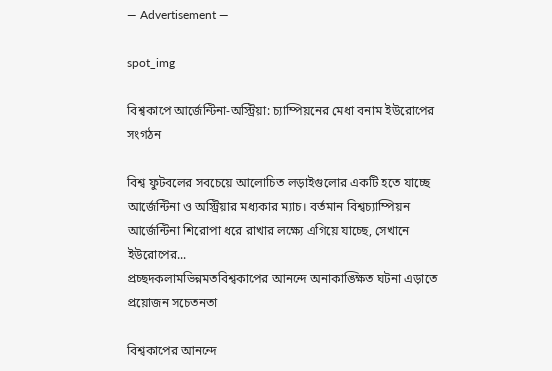― Advertisement ―

spot_img

বিশ্বকাপে আর্জেন্টিনা-অস্ট্রিয়া: চ্যাম্পিয়নের মেধা বনাম ইউরোপের সংগঠন

বিশ্ব ফুটবলের সবচেয়ে আলোচিত লড়াইগুলোর একটি হতে যাচ্ছে আর্জেন্টিনা ও অস্ট্রিয়ার মধ্যকার ম্যাচ। বর্তমান বিশ্বচ্যাম্পিয়ন আর্জেন্টিনা শিরোপা ধরে রাখার লক্ষ্যে এগিয়ে যাচ্ছে, সেখানে ইউরোপের...
প্রচ্ছদকলামভিন্নমতবিশ্বকাপের আনন্দে অনাকাঙ্ক্ষিত ঘটনা এড়াতে প্রয়োজন সচেতনতা

বিশ্বকাপের আনন্দে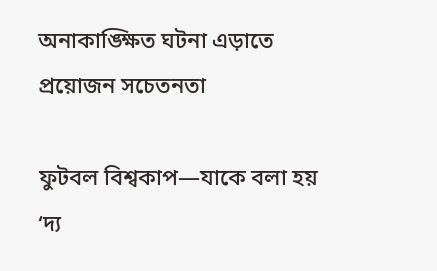অনাকাঙ্ক্ষিত ঘটনা এড়াতে প্রয়োজন সচেতনতা

ফুটবল বিশ্বকাপ—যাকে বলা হয় ‘দ্য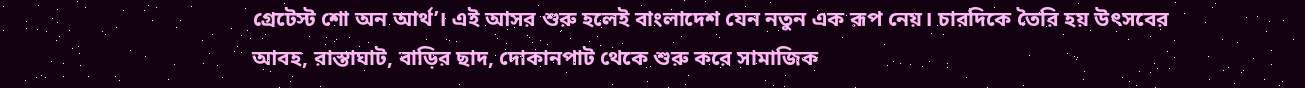গ্রেটেস্ট শো অন আর্থ’। এই আসর শুরু হলেই বাংলাদেশ যেন নতুন এক রূপ নেয়। চারদিকে তৈরি হয় উৎসবের আবহ, রাস্তাঘাট, বাড়ির ছাদ, দোকানপাট থেকে শুরু করে সামাজিক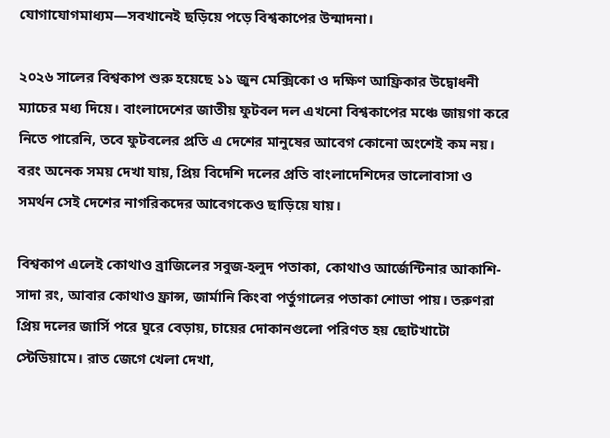যোগাযোগমাধ্যম—সবখানেই ছড়িয়ে পড়ে বিশ্বকাপের উন্মাদনা।

২০২৬ সালের বিশ্বকাপ শুরু হয়েছে ১১ জুন মেক্সিকো ও দক্ষিণ আফ্রিকার উদ্বোধনী ম্যাচের মধ্য দিয়ে। বাংলাদেশের জাতীয় ফুটবল দল এখনো বিশ্বকাপের মঞ্চে জায়গা করে নিতে পারেনি, তবে ফুটবলের প্রতি এ দেশের মানুষের আবেগ কোনো অংশেই কম নয়। বরং অনেক সময় দেখা যায়, প্রিয় বিদেশি দলের প্রতি বাংলাদেশিদের ভালোবাসা ও সমর্থন সেই দেশের নাগরিকদের আবেগকেও ছাড়িয়ে যায়।

বিশ্বকাপ এলেই কোথাও ব্রাজিলের সবুজ-হলুদ পতাকা, কোথাও আর্জেন্টিনার আকাশি-সাদা রং, আবার কোথাও ফ্রান্স, জার্মানি কিংবা পর্তুগালের পতাকা শোভা পায়। তরুণরা প্রিয় দলের জার্সি পরে ঘুরে বেড়ায়, চায়ের দোকানগুলো পরিণত হয় ছোটখাটো স্টেডিয়ামে। রাত জেগে খেলা দেখা,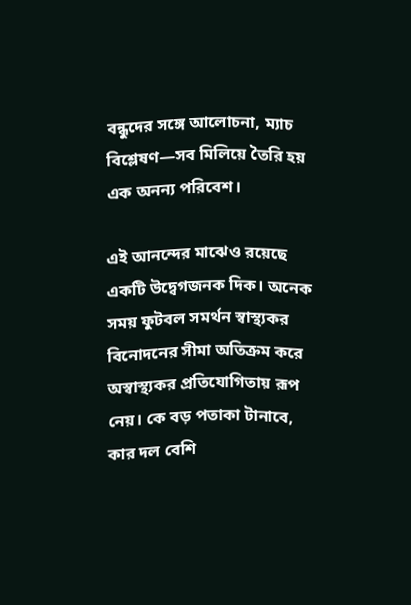বন্ধুদের সঙ্গে আলোচনা, ম্যাচ বিশ্লেষণ—সব মিলিয়ে তৈরি হয় এক অনন্য পরিবেশ।

এই আনন্দের মাঝেও রয়েছে একটি উদ্বেগজনক দিক। অনেক সময় ফুটবল সমর্থন স্বাস্থ্যকর বিনোদনের সীমা অতিক্রম করে অস্বাস্থ্যকর প্রতিযোগিতায় রূপ নেয়। কে বড় পতাকা টানাবে, কার দল বেশি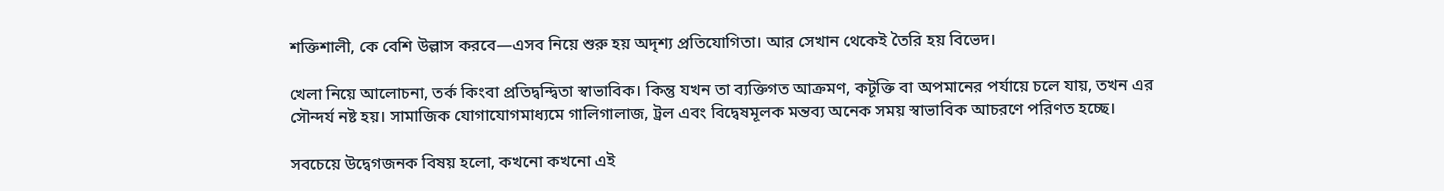শক্তিশালী, কে বেশি উল্লাস করবে—এসব নিয়ে শুরু হয় অদৃশ্য প্রতিযোগিতা। আর সেখান থেকেই তৈরি হয় বিভেদ।

খেলা নিয়ে আলোচনা, তর্ক কিংবা প্রতিদ্বন্দ্বিতা স্বাভাবিক। কিন্তু যখন তা ব্যক্তিগত আক্রমণ, কটূক্তি বা অপমানের পর্যায়ে চলে যায়, তখন এর সৌন্দর্য নষ্ট হয়। সামাজিক যোগাযোগমাধ্যমে গালিগালাজ, ট্রল এবং বিদ্বেষমূলক মন্তব্য অনেক সময় স্বাভাবিক আচরণে পরিণত হচ্ছে।

সবচেয়ে উদ্বেগজনক বিষয় হলো, কখনো কখনো এই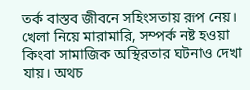তর্ক বাস্তব জীবনে সহিংসতায় রূপ নেয়। খেলা নিয়ে মারামারি, সম্পর্ক নষ্ট হওয়া কিংবা সামাজিক অস্থিরতার ঘটনাও দেখা যায়। অথচ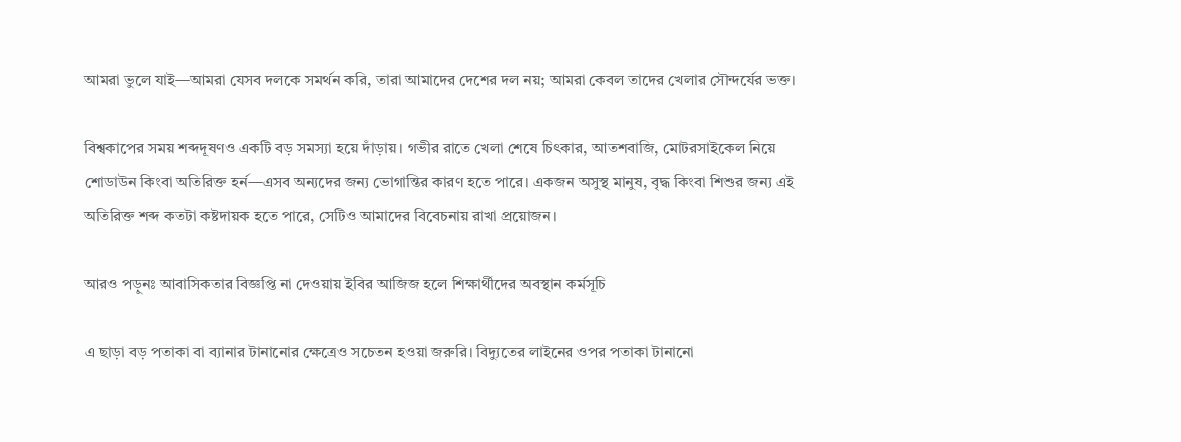আমরা ভুলে যাই—আমরা যেসব দলকে সমর্থন করি, তারা আমাদের দেশের দল নয়; আমরা কেবল তাদের খেলার সৌন্দর্যের ভক্ত।

বিশ্বকাপের সময় শব্দদূষণও একটি বড় সমস্যা হয়ে দাঁড়ায়। গভীর রাতে খেলা শেষে চিৎকার, আতশবাজি, মোটরসাইকেল নিয়ে শোডাউন কিংবা অতিরিক্ত হর্ন—এসব অন্যদের জন্য ভোগান্তির কারণ হতে পারে। একজন অসুস্থ মানুষ, বৃদ্ধ কিংবা শিশুর জন্য এই অতিরিক্ত শব্দ কতটা কষ্টদায়ক হতে পারে, সেটিও আমাদের বিবেচনায় রাখা প্রয়োজন।

আরও পড়ুনঃ আবাসিকতার বিজ্ঞপ্তি না দেওয়ায় ইবির আজিজ হলে শিক্ষার্থীদের অবস্থান কর্মসূচি

এ ছাড়া বড় পতাকা বা ব্যানার টানানোর ক্ষেত্রেও সচেতন হওয়া জরুরি। বিদ্যুতের লাইনের ওপর পতাকা টানানো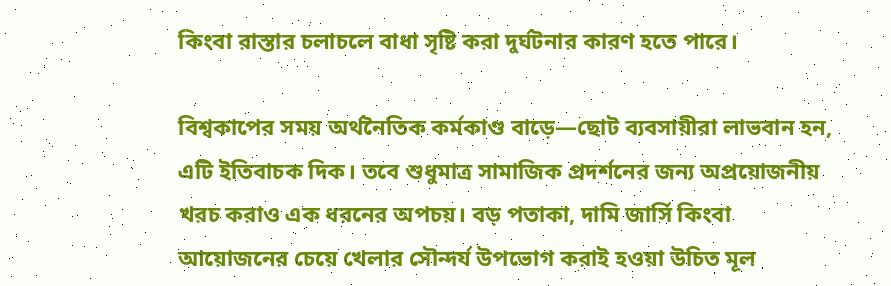কিংবা রাস্তার চলাচলে বাধা সৃষ্টি করা দুর্ঘটনার কারণ হতে পারে।

বিশ্বকাপের সময় অর্থনৈতিক কর্মকাণ্ড বাড়ে—ছোট ব্যবসায়ীরা লাভবান হন, এটি ইতিবাচক দিক। তবে শুধুমাত্র সামাজিক প্রদর্শনের জন্য অপ্রয়োজনীয় খরচ করাও এক ধরনের অপচয়। বড় পতাকা, দামি জার্সি কিংবা আয়োজনের চেয়ে খেলার সৌন্দর্য উপভোগ করাই হওয়া উচিত মূল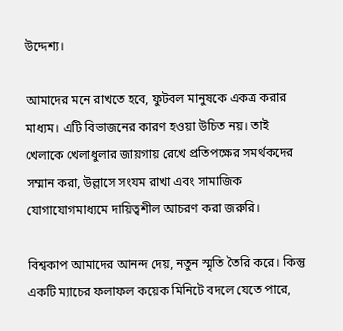উদ্দেশ্য।

আমাদের মনে রাখতে হবে, ফুটবল মানুষকে একত্র করার মাধ্যম। এটি বিভাজনের কারণ হওয়া উচিত নয়। তাই খেলাকে খেলাধুলার জায়গায় রেখে প্রতিপক্ষের সমর্থকদের সম্মান করা, উল্লাসে সংযম রাখা এবং সামাজিক যোগাযোগমাধ্যমে দায়িত্বশীল আচরণ করা জরুরি।

বিশ্বকাপ আমাদের আনন্দ দেয়, নতুন স্মৃতি তৈরি করে। কিন্তু একটি ম্যাচের ফলাফল কয়েক মিনিটে বদলে যেতে পারে,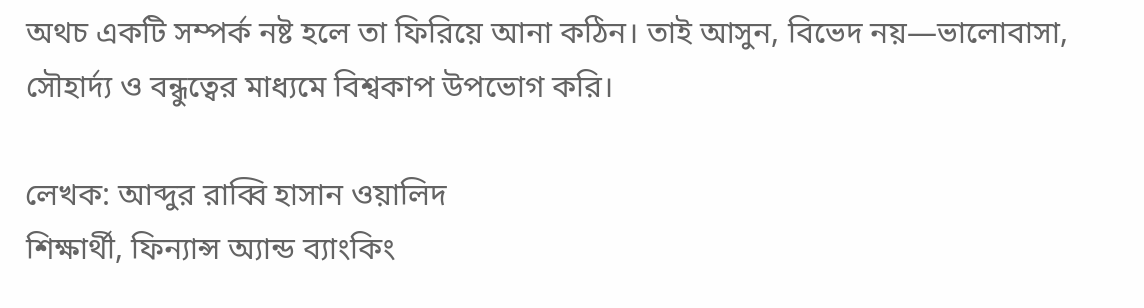অথচ একটি সম্পর্ক নষ্ট হলে তা ফিরিয়ে আনা কঠিন। তাই আসুন, বিভেদ নয়—ভালোবাসা, সৌহার্দ্য ও বন্ধুত্বের মাধ্যমে বিশ্বকাপ উপভোগ করি।

লেখক: আব্দুর রাব্বি হাসান ওয়ালিদ
শিক্ষার্থী, ফিন্যান্স অ্যান্ড ব্যাংকিং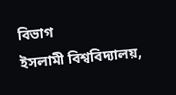বিভাগ
ইসলামী বিশ্ববিদ্যালয়,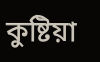কুষ্টিয়া